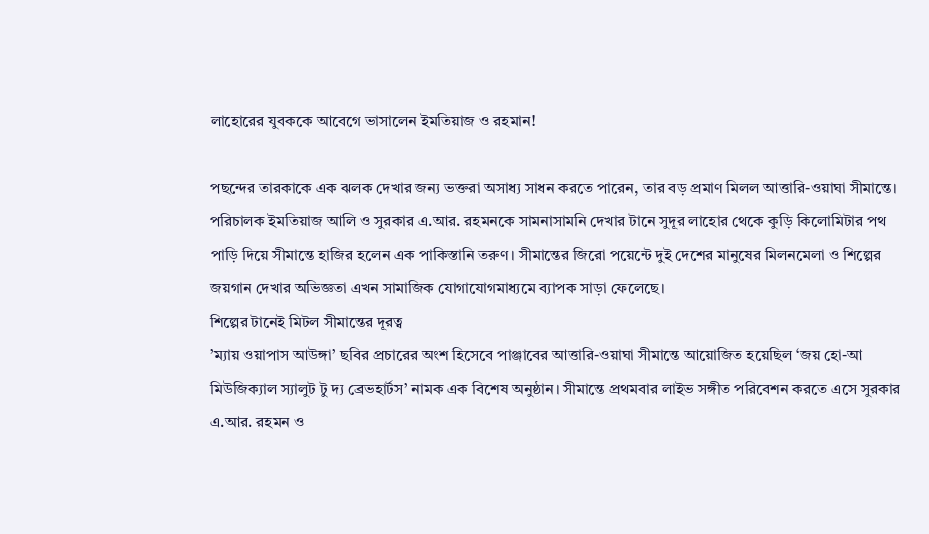লাহোরের যুবককে আবেগে ভাসালেন ইমতিয়াজ ও রহমান!

পছন্দের তারকাকে এক ঝলক দেখার জন্য ভক্তরা অসাধ্য সাধন করতে পারেন, তার বড় প্রমাণ মিলল আত্তারি-ওয়াঘা সীমান্তে। পরিচালক ইমতিয়াজ আলি ও সুরকার এ.আর. রহমনকে সামনাসামনি দেখার টানে সুদূর লাহোর থেকে কুড়ি কিলোমিটার পথ পাড়ি দিয়ে সীমান্তে হাজির হলেন এক পাকিস্তানি তরুণ। সীমান্তের জিরো পয়েন্টে দুই দেশের মানুষের মিলনমেলা ও শিল্পের জয়গান দেখার অভিজ্ঞতা এখন সামাজিক যোগাযোগমাধ্যমে ব্যাপক সাড়া ফেলেছে।
শিল্পের টানেই মিটল সীমান্তের দূরত্ব
’ম্যায় ওয়াপাস আউঙ্গা’ ছবির প্রচারের অংশ হিসেবে পাঞ্জাবের আত্তারি-ওয়াঘা সীমান্তে আয়োজিত হয়েছিল ‘জয় হো-আ মিউজিক্যাল স্যালুট টু দ্য ব্রেভহার্টস’ নামক এক বিশেষ অনুষ্ঠান। সীমান্তে প্রথমবার লাইভ সঙ্গীত পরিবেশন করতে এসে সুরকার এ.আর. রহমন ও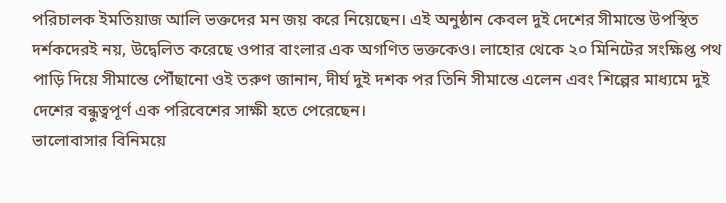পরিচালক ইমতিয়াজ আলি ভক্তদের মন জয় করে নিয়েছেন। এই অনুষ্ঠান কেবল দুই দেশের সীমান্তে উপস্থিত দর্শকদেরই নয়, উদ্বেলিত করেছে ওপার বাংলার এক অগণিত ভক্তকেও। লাহোর থেকে ২০ মিনিটের সংক্ষিপ্ত পথ পাড়ি দিয়ে সীমান্তে পৌঁছানো ওই তরুণ জানান, দীর্ঘ দুই দশক পর তিনি সীমান্তে এলেন এবং শিল্পের মাধ্যমে দুই দেশের বন্ধুত্বপূর্ণ এক পরিবেশের সাক্ষী হতে পেরেছেন।
ভালোবাসার বিনিময়ে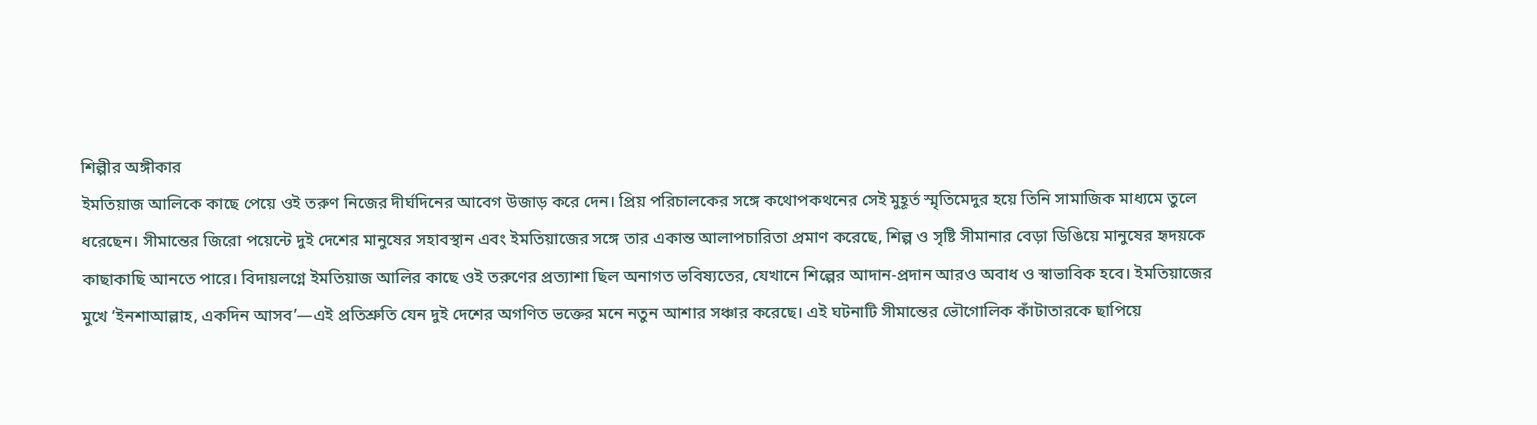শিল্পীর অঙ্গীকার
ইমতিয়াজ আলিকে কাছে পেয়ে ওই তরুণ নিজের দীর্ঘদিনের আবেগ উজাড় করে দেন। প্রিয় পরিচালকের সঙ্গে কথোপকথনের সেই মুহূর্ত স্মৃতিমেদুর হয়ে তিনি সামাজিক মাধ্যমে তুলে ধরেছেন। সীমান্তের জিরো পয়েন্টে দুই দেশের মানুষের সহাবস্থান এবং ইমতিয়াজের সঙ্গে তার একান্ত আলাপচারিতা প্রমাণ করেছে, শিল্প ও সৃষ্টি সীমানার বেড়া ডিঙিয়ে মানুষের হৃদয়কে কাছাকাছি আনতে পারে। বিদায়লগ্নে ইমতিয়াজ আলির কাছে ওই তরুণের প্রত্যাশা ছিল অনাগত ভবিষ্যতের, যেখানে শিল্পের আদান-প্রদান আরও অবাধ ও স্বাভাবিক হবে। ইমতিয়াজের মুখে ‘ইনশাআল্লাহ, একদিন আসব’—এই প্রতিশ্রুতি যেন দুই দেশের অগণিত ভক্তের মনে নতুন আশার সঞ্চার করেছে। এই ঘটনাটি সীমান্তের ভৌগোলিক কাঁটাতারকে ছাপিয়ে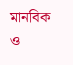মানবিক ও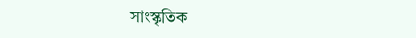সাংস্কৃতিক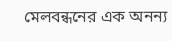মেলবন্ধনের এক অনন্য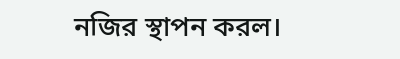নজির স্থাপন করল।